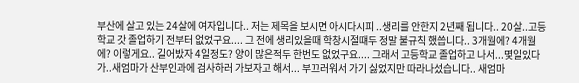부산에 살고 있는 24살에 여자입니다.. 저는 제목을 보시면 아시다시피 ..생리를 안한지 2년째 됩니다.. 20살..고등학교 갓 졸업하기 전부터 없었구요.... 그 전에 생리있을때 학창시절떄두 정말 불규칙 했씁니다.. 3개월에? 4개월에? 이렇게요.. 길어밨자 4일정도? 양이 많은적두 한번도 없었구요.... 그래서 고등학교 졸업하고 나서...몇일있다가..새엄마가 산부인과에 검사하러 가보자고 해서... 부끄러워서 가기 싫었지만 따라나섰습니다.. 새엄마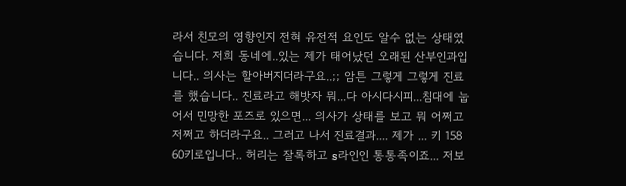라서 친모의 영향인지 전혀 유전적 요인도 알수 없는 상태였습니다. 저희 동네에..있는 제가 태어났던 오래된 산부인과입니다.. 의사는 할아버지더라구요..;; 암튼 그렇게 그렇게 진료를 했습니다.. 진료라고 해밧자 뭐...다 아시다시피...침대에 눕어서 민망한 포즈로 있으면... 의사가 상태를 보고 뭐 어쩌고 저쩌고 하더라구요.. 그러고 나서 진료결과.... 제가 ... 키 158 60키로입니다.. 허리는 잘록하고 s라인인 통통족이죠... 저보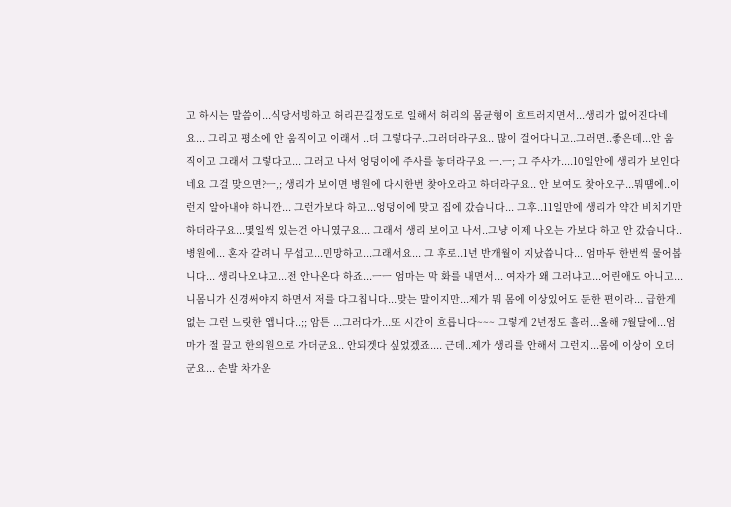고 하시는 말씀이...식당서빙하고 허리끈길정도로 일해서 허리의 몸균형이 흐트러지면서...생리가 없어진다네요... 그리고 평소에 안 움직이고 이래서 ..더 그렇다구..그러더라구요.. 많이 걸어다니고..그러면..좋은데...안 움직이고 그래서 그렇다고... 그러고 나서 엉덩이에 주사를 놓더라구요 ㅡ.ㅡ; 그 주사가....10일안에 생리가 보인다네요 그걸 맞으면?ㅡ,; 생리가 보이면 병원에 다시한번 찾아오라고 하더라구요.. 안 보여도 찾아오구...뭐떔에..이런지 알아내야 하니깐... 그런가보다 하고...엉덩이에 맞고 집에 갔습니다... 그후..11일만에 생리가 약간 비치기만 하더라구요...몇일씩 있는건 아니였구요... 그래서 생리 보이고 나서..그냥 이제 나오는 가보다 하고 안 갔습니다..병원에... 혼자 갈려니 무섭고...민망하고...그래서요... 그 후로..1년 반개월이 지났씁니다... 엄마두 한번씩 물어봅니다... 생리나오냐고...전 안나온다 하죠...ㅡㅡ 엄마는 막 화를 내면서... 여자가 왜 그러냐고...어린애도 아니고...니몸니가 신경써야지 하면서 저를 다그칩니다...맞는 말이지만...제가 뭐 몸에 이상있어도 둔한 편이라... 급한게 없는 그런 느릿한 앱니다..;; 암튼 ...그러다가...또 시간이 흐릅니다~~~ 그렇게 2년정도 흘러...올해 7월달에...엄마가 절 끌고 한의원으로 가더군요.. 안되겟다 싶었겠죠.... 근데..제가 생리를 안해서 그런지...몸에 이상이 오더군요... 손발 차가운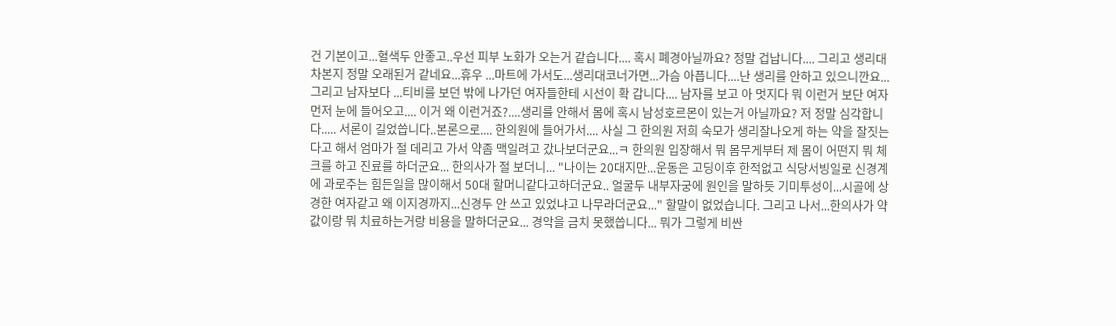건 기본이고...혈색두 안좋고..우선 피부 노화가 오는거 같습니다.... 혹시 폐경아닐까요? 정말 겁납니다.... 그리고 생리대 차본지 정말 오래된거 같네요...휴우 ...마트에 가서도...생리대코너가면...가슴 아픕니다....난 생리를 안하고 있으니깐요... 그리고 남자보다 ...티비를 보던 밖에 나가던 여자들한테 시선이 확 갑니다.... 남자를 보고 아 멋지다 뭐 이런거 보단 여자먼저 눈에 들어오고.... 이거 왜 이런거죠?....생리를 안해서 몸에 혹시 남성호르몬이 있는거 아닐까요? 저 정말 심각합니다..... 서론이 길었씁니다..본론으로.... 한의원에 들어가서.... 사실 그 한의원 저희 숙모가 생리잘나오게 하는 약을 잘짓는다고 해서 엄마가 절 데리고 가서 약좀 맥일려고 갔나보더군요...ㅋ 한의원 입장해서 뭐 몸무게부터 제 몸이 어떤지 뭐 체크를 하고 진료를 하더군요... 한의사가 절 보더니... "나이는 20대지만...운동은 고딩이후 한적없고 식당서빙일로 신경계에 과로주는 힘든일을 많이해서 50대 할머니같다고하더군요.. 얼굴두 내부자궁에 원인을 말하듯 기미투성이...시골에 상경한 여자같고 왜 이지경까지...신경두 안 쓰고 있었냐고 나무라더군요..." 할말이 없었습니다. 그리고 나서...한의사가 약값이랑 뭐 치료하는거랑 비용을 말하더군요... 경악을 금치 못했씁니다... 뭐가 그렇게 비싼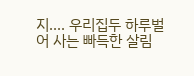지.... 우리집두 하루벌어 사는 빠득한 살림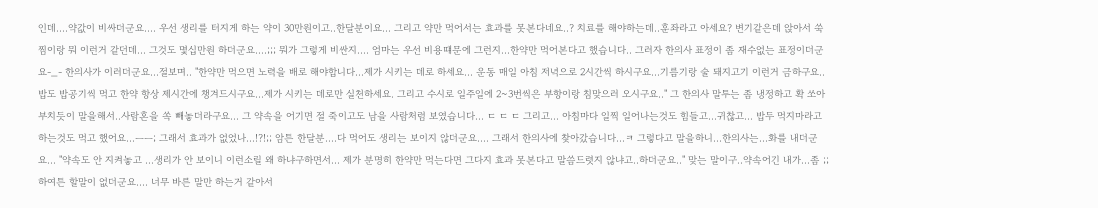인데....약값이 비싸더군요.... 우선 생리를 터지게 하는 약이 30만원이고..한달분이요... 그리고 약만 먹어서는 효과를 못본다네요..? 치료를 해야하는데..훈좌라고 아세요? 변기같은데 앉아서 쑥찜이랑 뭐 이런거 같던데... 그것도 몇십만원 하더군요....;;; 뭐가 그렇게 비싼지.... 엄마는 우선 비용떄문에 그런지...한약만 먹어본다고 했습니다.. 그러자 한의사 표정이 좀 재수없는 표정이더군요-_- 한의사가 이러더군요...절보며.. "한약만 먹으면 노력을 배로 해야합니다...제가 시키는 데로 하세요... 운동 매일 아침 저녁으로 2시간씩 하시구요...기름기랑 술 돼지고기 이런거 금하구요.. 밥도 밥공기씩 먹고 한약 항상 제시간에 챙겨드시구요...제가 시키는 데로만 실천하세요. 그리고 수시로 일주일에 2~3번씩은 부항이랑 침맞으러 오시구요.." 그 한의사 말투는 좀 냉정하고 확 쏘아부치듯이 말을해서..사람혼을 쏙 빼놓더라구요... 그 약속을 어기면 절 죽이고도 남을 사람처럼 보였습니다... ㄷ ㄷ ㄷ 그리고... 아침마다 일찍 일어나는것도 힘들고...귀찮고... 밥두 먹지마라고 하는것도 먹고 했어요...ㅡㅡ; 그래서 효과가 없었나...!?!;; 암튼 한달분....다 먹어도 생리는 보이지 않더군요.... 그래서 한의사에 찾아갔습니다...ㅋ 그렇다고 말을하니...한의사는...화를 내더군요... "약속도 안 지켜놓고 ...생리가 안 보이니 이런소릴 왜 하냐구하면서... 제가 분명히 한약만 먹는다면 그다지 효과 못본다고 말씀드렷지 않냐고..하더군요.." 맞는 말이구..약속어긴 내가...좀 ;; 하여튼 할말이 없더군요.... 너무 바른 말만 하는거 같아서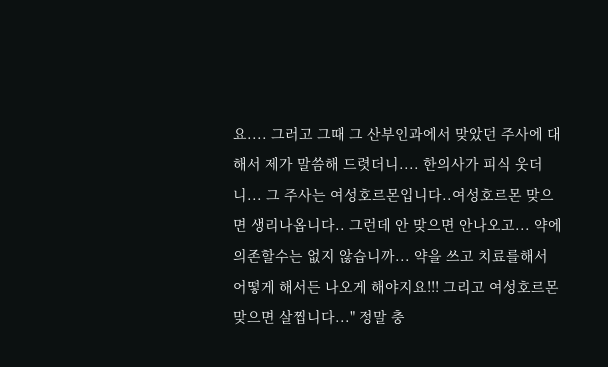요.... 그러고 그때 그 산부인과에서 맞았던 주사에 대해서 제가 말씀해 드렷더니.... 한의사가 피식 웃더니... 그 주사는 여성호르몬입니다..여성호르몬 맞으면 생리나옵니다.. 그런데 안 맞으면 안나오고... 약에 의존할수는 없지 않습니까... 약을 쓰고 치료를해서 어떻게 해서든 나오게 해야지요!!! 그리고 여성호르몬 맞으면 살찝니다..." 정말 충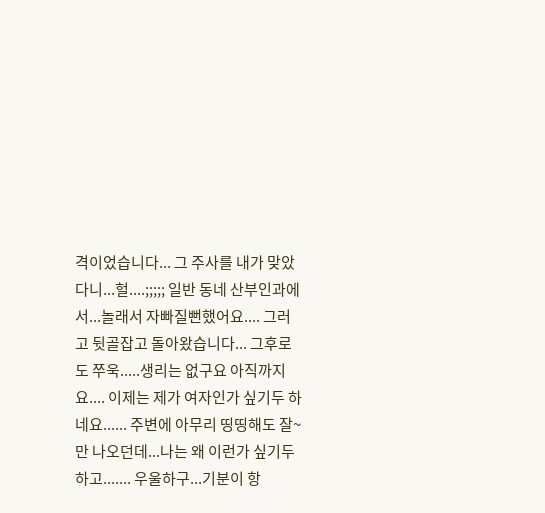격이었습니다... 그 주사를 내가 맞았다니...헐....;;;;; 일반 동네 산부인과에서...놀래서 자빠질뻔했어요.... 그러고 뒷골잡고 돌아왔습니다... 그후로도 쭈욱.....생리는 없구요 아직까지요.... 이제는 제가 여자인가 싶기두 하네요...... 주변에 아무리 띵띵해도 잘~만 나오던데...나는 왜 이런가 싶기두 하고....... 우울하구...기분이 항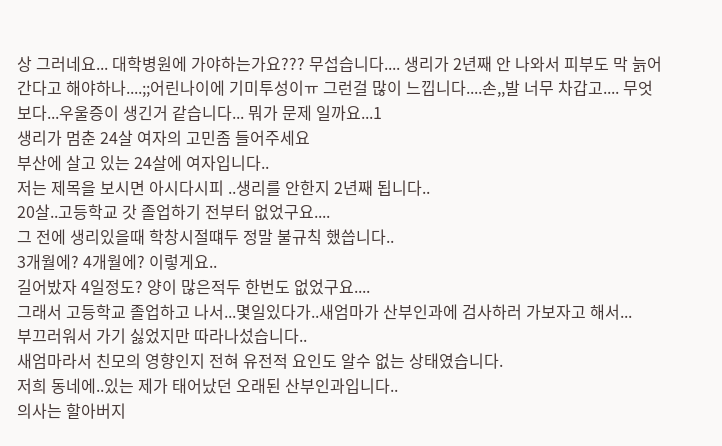상 그러네요... 대학병원에 가야하는가요??? 무섭습니다.... 생리가 2년째 안 나와서 피부도 막 늙어간다고 해야하나....;;어린나이에 기미투성이ㅠ 그런걸 많이 느낍니다....손,,발 너무 차갑고.... 무엇보다...우울증이 생긴거 같습니다... 뭐가 문제 일까요...1
생리가 멈춘 24살 여자의 고민좀 들어주세요
부산에 살고 있는 24살에 여자입니다..
저는 제목을 보시면 아시다시피 ..생리를 안한지 2년째 됩니다..
20살..고등학교 갓 졸업하기 전부터 없었구요....
그 전에 생리있을때 학창시절떄두 정말 불규칙 했씁니다..
3개월에? 4개월에? 이렇게요..
길어밨자 4일정도? 양이 많은적두 한번도 없었구요....
그래서 고등학교 졸업하고 나서...몇일있다가..새엄마가 산부인과에 검사하러 가보자고 해서...
부끄러워서 가기 싫었지만 따라나섰습니다..
새엄마라서 친모의 영향인지 전혀 유전적 요인도 알수 없는 상태였습니다.
저희 동네에..있는 제가 태어났던 오래된 산부인과입니다..
의사는 할아버지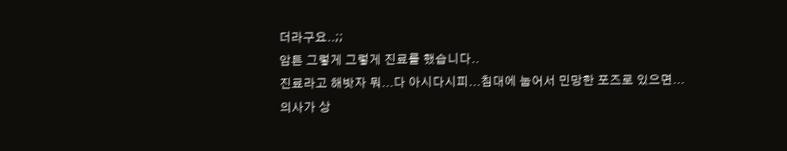더라구요..;;
암튼 그렇게 그렇게 진료를 했습니다..
진료라고 해밧자 뭐...다 아시다시피...침대에 눕어서 민망한 포즈로 있으면...
의사가 상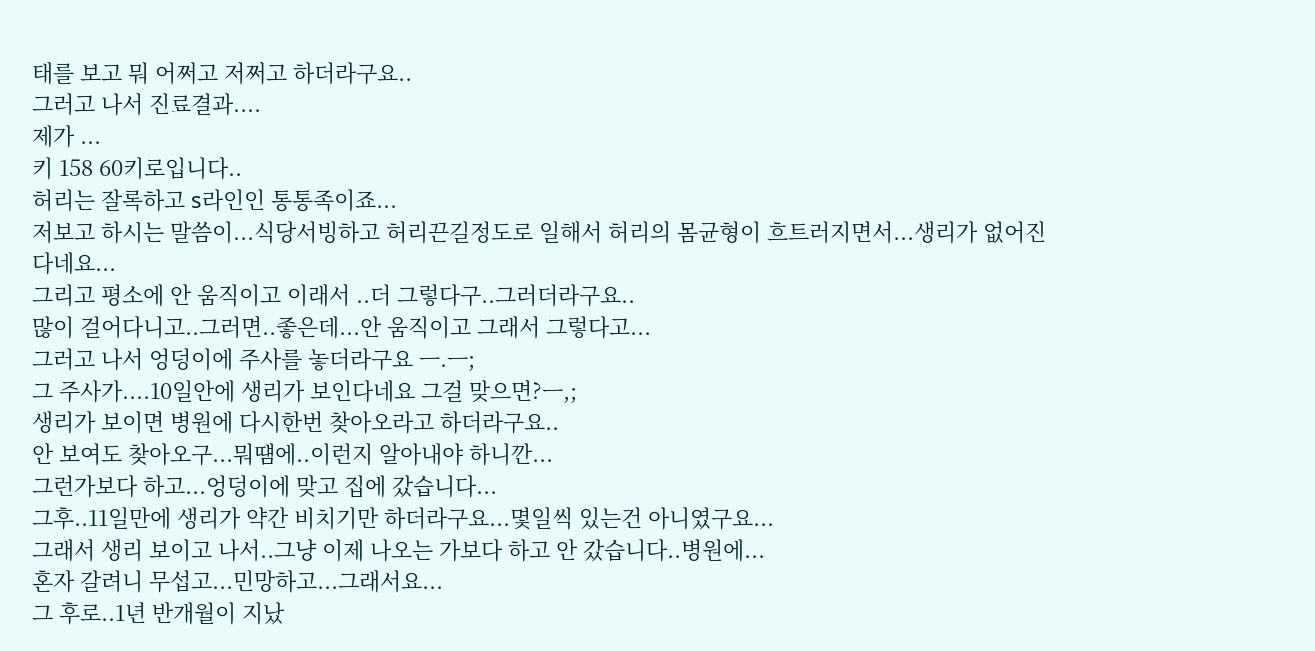태를 보고 뭐 어쩌고 저쩌고 하더라구요..
그러고 나서 진료결과....
제가 ...
키 158 60키로입니다..
허리는 잘록하고 s라인인 통통족이죠...
저보고 하시는 말씀이...식당서빙하고 허리끈길정도로 일해서 허리의 몸균형이 흐트러지면서...생리가 없어진다네요...
그리고 평소에 안 움직이고 이래서 ..더 그렇다구..그러더라구요..
많이 걸어다니고..그러면..좋은데...안 움직이고 그래서 그렇다고...
그러고 나서 엉덩이에 주사를 놓더라구요 ㅡ.ㅡ;
그 주사가....10일안에 생리가 보인다네요 그걸 맞으면?ㅡ,;
생리가 보이면 병원에 다시한번 찾아오라고 하더라구요..
안 보여도 찾아오구...뭐떔에..이런지 알아내야 하니깐...
그런가보다 하고...엉덩이에 맞고 집에 갔습니다...
그후..11일만에 생리가 약간 비치기만 하더라구요...몇일씩 있는건 아니였구요...
그래서 생리 보이고 나서..그냥 이제 나오는 가보다 하고 안 갔습니다..병원에...
혼자 갈려니 무섭고...민망하고...그래서요...
그 후로..1년 반개월이 지났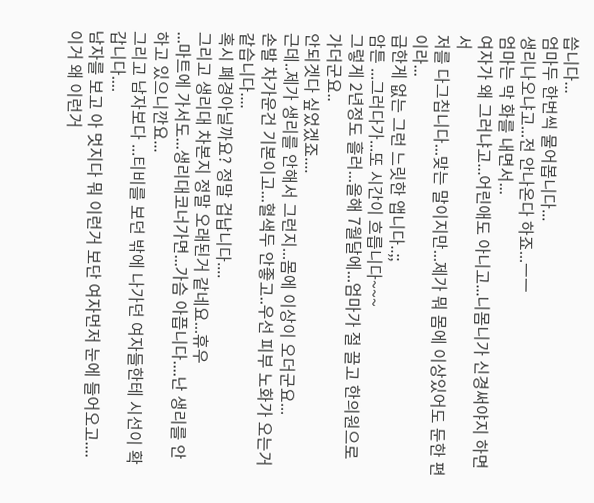씁니다...
엄마두 한번씩 물어봅니다...
생리나오냐고...전 안나온다 하죠...ㅡㅡ
엄마는 막 화를 내면서...
여자가 왜 그러냐고...어린애도 아니고...니몸니가 신경써야지 하면서
저를 다그칩니다...맞는 말이지만...제가 뭐 몸에 이상있어도 둔한 편이라...
급한게 없는 그런 느릿한 앱니다..;;
암튼 ...그러다가...또 시간이 흐릅니다~~~
그렇게 2년정도 흘러...올해 7월달에...엄마가 절 끌고 한의원으로 가더군요..
안되겟다 싶었겠죠....
근데..제가 생리를 안해서 그런지...몸에 이상이 오더군요...
손발 차가운건 기본이고...혈색두 안좋고..우선 피부 노화가 오는거 같습니다....
혹시 폐경아닐까요? 정말 겁납니다....
그리고 생리대 차본지 정말 오래된거 같네요...휴우
...마트에 가서도...생리대코너가면...가슴 아픕니다....난 생리를 안하고 있으니깐요...
그리고 남자보다 ...티비를 보던 밖에 나가던 여자들한테 시선이 확 갑니다....
남자를 보고 아 멋지다 뭐 이런거 보단 여자먼저 눈에 들어오고....
이거 왜 이런거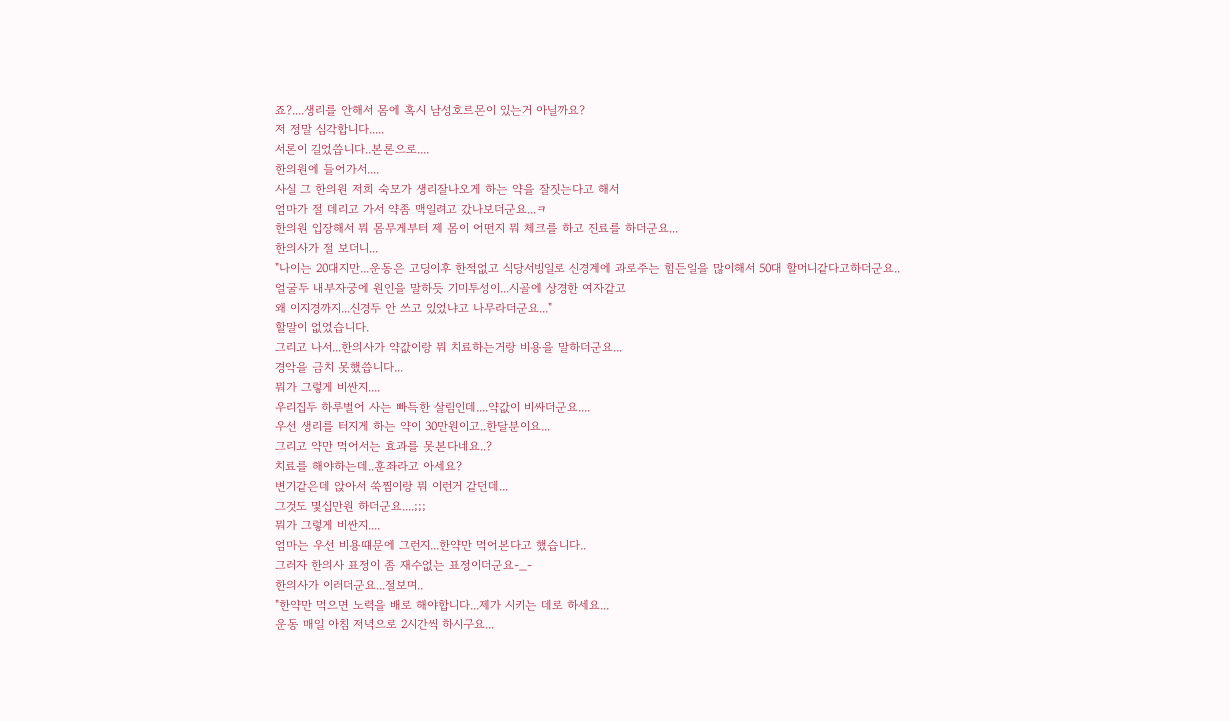죠?....생리를 안해서 몸에 혹시 남성호르몬이 있는거 아닐까요?
저 정말 심각합니다.....
서론이 길었씁니다..본론으로....
한의원에 들어가서....
사실 그 한의원 저희 숙모가 생리잘나오게 하는 약을 잘짓는다고 해서
엄마가 절 데리고 가서 약좀 맥일려고 갔나보더군요...ㅋ
한의원 입장해서 뭐 몸무게부터 제 몸이 어떤지 뭐 체크를 하고 진료를 하더군요...
한의사가 절 보더니...
"나이는 20대지만...운동은 고딩이후 한적없고 식당서빙일로 신경계에 과로주는 힘든일을 많이해서 50대 할머니같다고하더군요..
얼굴두 내부자궁에 원인을 말하듯 기미투성이...시골에 상경한 여자같고
왜 이지경까지...신경두 안 쓰고 있었냐고 나무라더군요..."
할말이 없었습니다.
그리고 나서...한의사가 약값이랑 뭐 치료하는거랑 비용을 말하더군요...
경악을 금치 못했씁니다...
뭐가 그렇게 비싼지....
우리집두 하루벌어 사는 빠득한 살림인데....약값이 비싸더군요....
우선 생리를 터지게 하는 약이 30만원이고..한달분이요...
그리고 약만 먹어서는 효과를 못본다네요..?
치료를 해야하는데..훈좌라고 아세요?
변기같은데 앉아서 쑥찜이랑 뭐 이런거 같던데...
그것도 몇십만원 하더군요....;;;
뭐가 그렇게 비싼지....
엄마는 우선 비용떄문에 그런지...한약만 먹어본다고 했습니다..
그러자 한의사 표정이 좀 재수없는 표정이더군요-_-
한의사가 이러더군요...절보며..
"한약만 먹으면 노력을 배로 해야합니다...제가 시키는 데로 하세요...
운동 매일 아침 저녁으로 2시간씩 하시구요...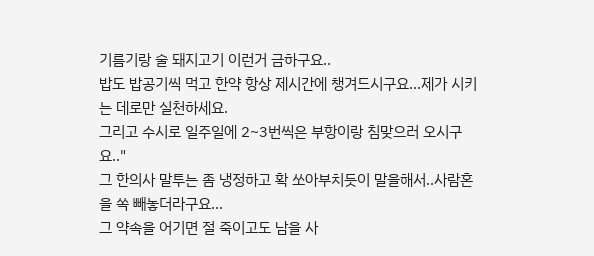기름기랑 술 돼지고기 이런거 금하구요..
밥도 밥공기씩 먹고 한약 항상 제시간에 챙겨드시구요...제가 시키는 데로만 실천하세요.
그리고 수시로 일주일에 2~3번씩은 부항이랑 침맞으러 오시구요.."
그 한의사 말투는 좀 냉정하고 확 쏘아부치듯이 말을해서..사람혼을 쏙 빼놓더라구요...
그 약속을 어기면 절 죽이고도 남을 사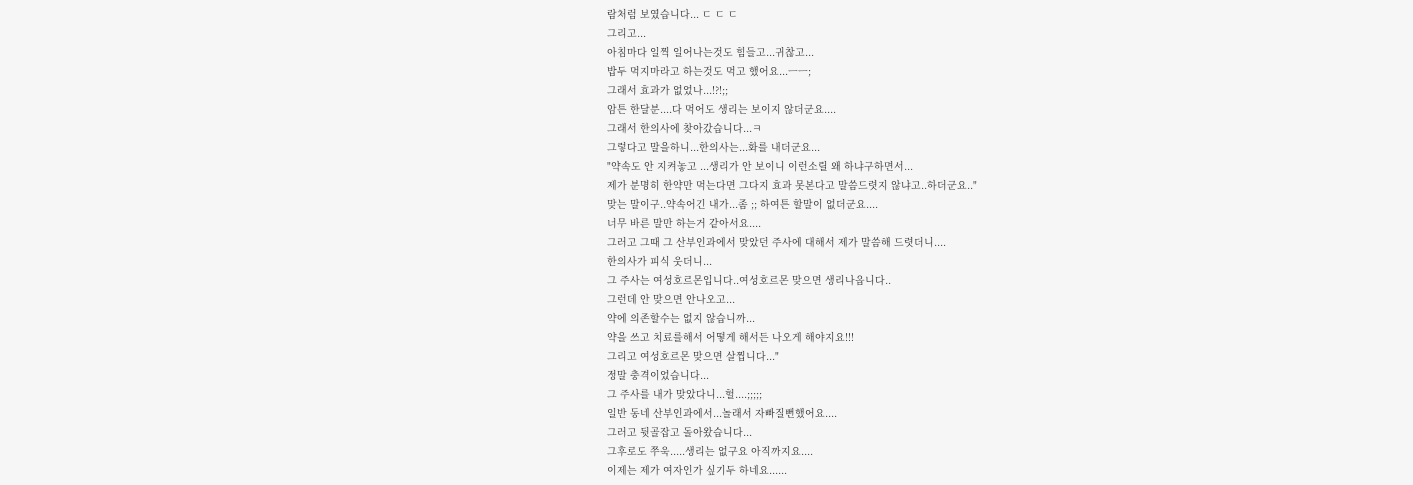람처럼 보였습니다... ㄷ ㄷ ㄷ
그리고...
아침마다 일찍 일어나는것도 힘들고...귀찮고...
밥두 먹지마라고 하는것도 먹고 했어요...ㅡㅡ;
그래서 효과가 없었나...!?!;;
암튼 한달분....다 먹어도 생리는 보이지 않더군요....
그래서 한의사에 찾아갔습니다...ㅋ
그렇다고 말을하니...한의사는...화를 내더군요...
"약속도 안 지켜놓고 ...생리가 안 보이니 이런소릴 왜 하냐구하면서...
제가 분명히 한약만 먹는다면 그다지 효과 못본다고 말씀드렷지 않냐고..하더군요.."
맞는 말이구..약속어긴 내가...좀 ;; 하여튼 할말이 없더군요....
너무 바른 말만 하는거 같아서요....
그러고 그때 그 산부인과에서 맞았던 주사에 대해서 제가 말씀해 드렷더니....
한의사가 피식 웃더니...
그 주사는 여성호르몬입니다..여성호르몬 맞으면 생리나옵니다..
그런데 안 맞으면 안나오고...
약에 의존할수는 없지 않습니까...
약을 쓰고 치료를해서 어떻게 해서든 나오게 해야지요!!!
그리고 여성호르몬 맞으면 살찝니다..."
정말 충격이었습니다...
그 주사를 내가 맞았다니...헐....;;;;;
일반 동네 산부인과에서...놀래서 자빠질뻔했어요....
그러고 뒷골잡고 돌아왔습니다...
그후로도 쭈욱.....생리는 없구요 아직까지요....
이제는 제가 여자인가 싶기두 하네요......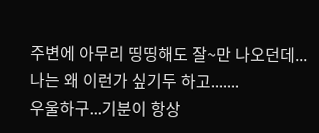주변에 아무리 띵띵해도 잘~만 나오던데...나는 왜 이런가 싶기두 하고.......
우울하구...기분이 항상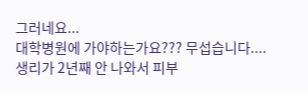그러네요...
대학병원에 가야하는가요??? 무섭습니다....
생리가 2년째 안 나와서 피부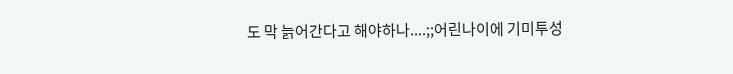도 막 늙어간다고 해야하나....;;어린나이에 기미투성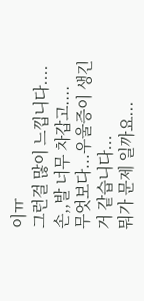이ㅠ
그런걸 많이 느낍니다....손,,발 너무 차갑고....
무엇보다...우울증이 생긴거 같습니다...
뭐가 문제 일까요...